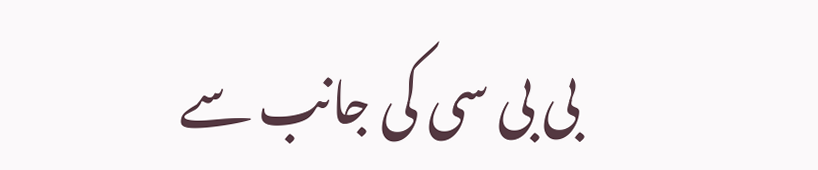بی بی سی کی جانب سے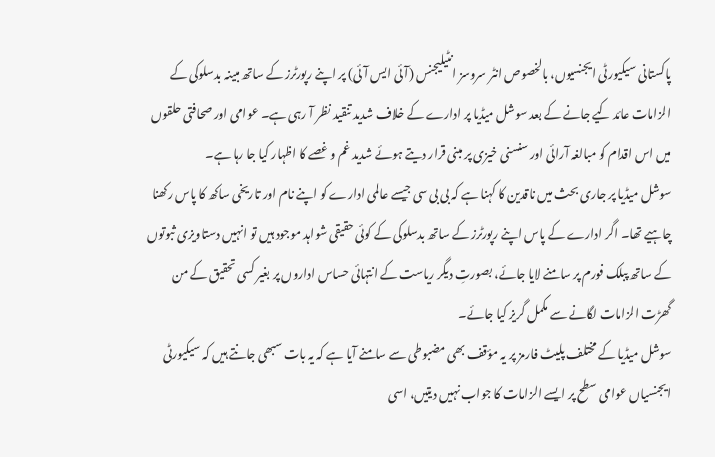پاکستانی سیکیورٹی ایجنسیوں، بالخصوص انٹر سروسز انٹیلیجنس (آئی ایس آئی) پر اپنے رپورٹرز کے ساتھ مبینہ بدسلوکی کے الزامات عائد کیے جانے کے بعد سوشل میڈیا پر ادارے کے خلاف شدید تنقید نظر آ رہی ہے۔ عوامی اور صحافتی حلقوں میں اس اقدام کو مبالغہ آرائی اور سنسنی خیزی پر مبنی قرار دیتے ہوئے شدید غم و غصے کا اظہار کیا جا رہا ہے۔
سوشل میڈیا پر جاری بحث میں ناقدین کا کہنا ہے کہ بی بی سی جیسے عالمی ادارے کو اپنے نام اور تاریخی ساکھ کا پاس رکھنا چاہیے تھا۔ اگر ادارے کے پاس اپنے رپورٹرز کے ساتھ بدسلوکی کے کوئی حقیقی شواہد موجود ہیں تو انہیں دستاویزی ثبوتوں کے ساتھ پبلک فورم پر سامنے لایا جائے، بصورتِ دیگر ریاست کے انتہائی حساس اداروں پر بغیر کسی تحقیق کے من گھڑت الزامات لگانے سے مکمل گریز کیا جائے۔
سوشل میڈیا کے مختلف پلیٹ فارمز پر یہ مؤقف بھی مضبوطی سے سامنے آیا ہے کہ یہ بات سبھی جانتے ہیں کہ سیکیورٹی ایجنسیاں عوامی سطح پر ایسے الزامات کا جواب نہیں دیتیں، اسی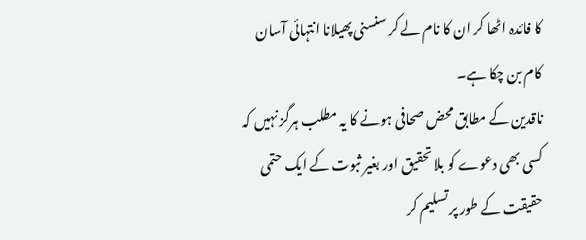کا فائدہ اٹھا کر ان کا نام لے کر سنسنی پھیلانا انتہائی آسان کام بن چکا ہے۔
ناقدین کے مطابق محض صحافی ہونے کا یہ مطلب ہرگز نہیں کہ کسی بھی دعوے کو بلا تحقیق اور بغیر ثبوت کے ایک حتمی حقیقت کے طور پر تسلیم کر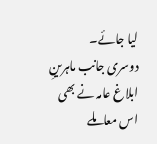لیا جائے۔
دوسری جانب ماہرینِ ابلاغ عامہ نے بھی اس معاملے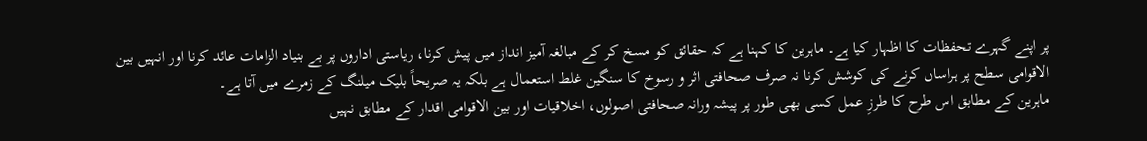پر اپنے گہرے تحفظات کا اظہار کیا ہے۔ ماہرین کا کہنا ہے کہ حقائق کو مسخ کر کے مبالغہ آمیز انداز میں پیش کرنا، ریاستی اداروں پر بے بنیاد الزامات عائد کرنا اور انہیں بین الاقوامی سطح پر ہراساں کرنے کی کوشش کرنا نہ صرف صحافتی اثر و رسوخ کا سنگین غلط استعمال ہے بلکہ یہ صریحاً بلیک میلنگ کے زمرے میں آتا ہے۔
ماہرین کے مطابق اس طرح کا طرزِ عمل کسی بھی طور پر پیشہ ورانہ صحافتی اصولوں، اخلاقیات اور بین الاقوامی اقدار کے مطابق نہیں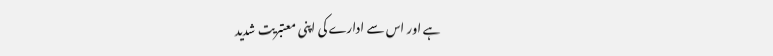ہے اور اس سے ادارے کی اپنی معتبریت شدید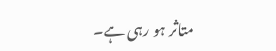متاثر ہو رہی ہے۔